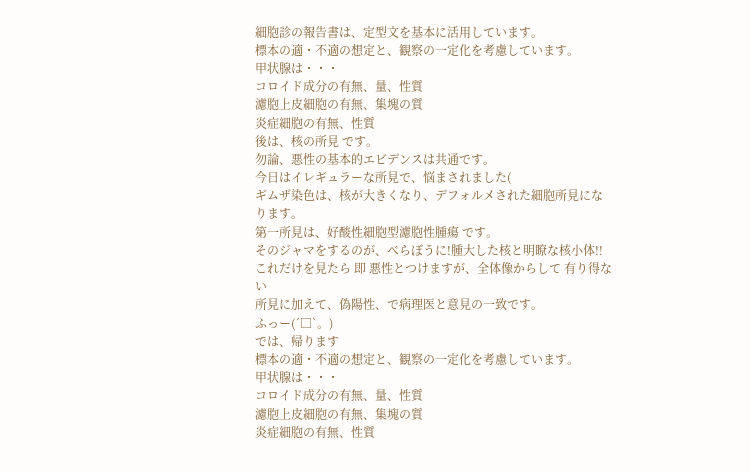細胞診の報告書は、定型文を基本に活用しています。
標本の適・不適の想定と、観察の一定化を考慮しています。
甲状腺は・・・
コロイド成分の有無、量、性質
濾胞上皮細胞の有無、集塊の質
炎症細胞の有無、性質
後は、核の所見 です。
勿論、悪性の基本的エビデンスは共通です。
今日はイレギュラーな所見で、悩まされました(
ギムザ染色は、核が大きくなり、デフォルメされた細胞所見になります。
第一所見は、好酸性細胞型濾胞性腫瘍 です。
そのジャマをするのが、べらぼうに!腫大した核と明瞭な核小体!!
これだけを見たら 即 悪性とつけますが、全体像からして 有り得ない
所見に加えて、偽陽性、で病理医と意見の一致です。
ふっー(´□`。)
では、帰ります
標本の適・不適の想定と、観察の一定化を考慮しています。
甲状腺は・・・
コロイド成分の有無、量、性質
濾胞上皮細胞の有無、集塊の質
炎症細胞の有無、性質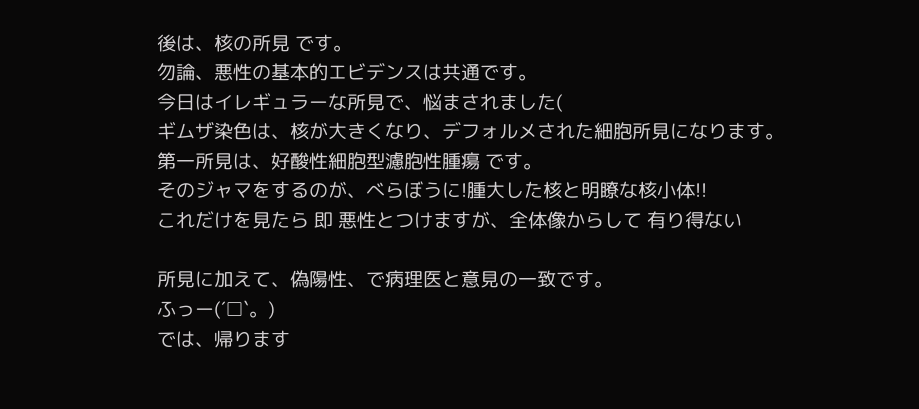後は、核の所見 です。
勿論、悪性の基本的エビデンスは共通です。
今日はイレギュラーな所見で、悩まされました(
ギムザ染色は、核が大きくなり、デフォルメされた細胞所見になります。
第一所見は、好酸性細胞型濾胞性腫瘍 です。
そのジャマをするのが、べらぼうに!腫大した核と明瞭な核小体!!
これだけを見たら 即 悪性とつけますが、全体像からして 有り得ない

所見に加えて、偽陽性、で病理医と意見の一致です。
ふっー(´□`。)
では、帰ります